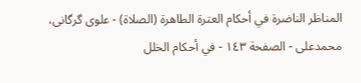المناظر الناضرة في أحکام العترة الطاهرة (الصلاة) - علوی گرگانی، محمدعلی - الصفحة ١٤٣ - في أحكام الخلل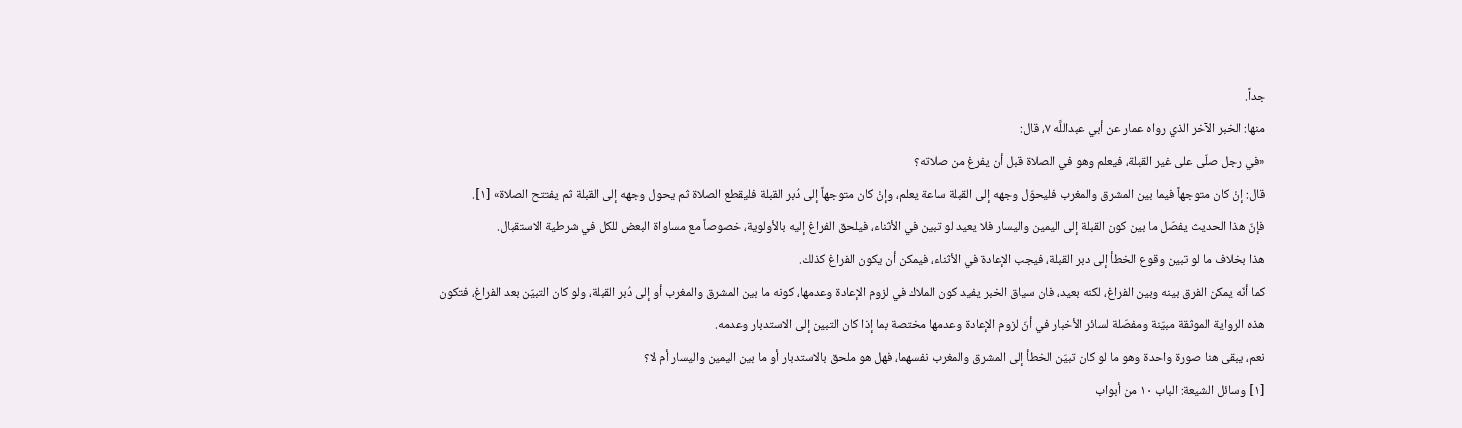جداً.
منها: الخبر الآخر الذي رواه عمار عن أبي عبداللَّه ٧، قال:
«في رجل صلّى على غير القبلة، فيعلم وهو في الصلاة قبل أن يفرغ من صلاته؟
قال: إنْ كان متوجهاً فيما بين المشرق والمغرب فليحوّل وجهه إلى القبلة ساعة يعلم، وإنْ كان متوجهاً إلى دُبر القبلة فليقطع الصلاة ثم يحول وجهه إلى القبلة ثم يفتتح الصلاة» [١].
فإنّ هذا الحديث يفصّل ما بين كون القبلة إلى اليمين واليسار فلا يعيد لو تبين في الأثناء، فيلحق الفراغ إليه بالأولوية، خصوصاً مع مساواة البعض للكل في شرطية الاستقبال.
هذا بخلاف ما لو تبين وقوع الخطأ إلى دبر القبلة، فيجب الإعادة في الأثناء، فيمكن أن يكون الفراغ كذلك.
كما أنّه يمكن الفرق بينه وبين الفراغ، لكنه بعيد، فان سياق الخبر يفيد كون الملاك في لزوم الإعادة وعدمها، كونه ما بين المشرق والمغرب أو إلى دُبر القبلة، ولو كان التبيّن بعد الفراغ، فتكون هذه الرواية الموثقة مبيّنة ومفصّلة لسائر الأخبار في أنّ لزوم الإعادة وعدمها مختصة بما إذا كان التبين إلى الاستدبار وعدمه.
نعم، يبقى هنا صورة واحدة وهو ما لو كان تبيّن الخطأ إلى المشرق والمغرب نفسهما، فهل هو ملحق بالاستدبار أو ما بين اليمين واليسار أم لا؟
[١] وسائل الشيعة: الباب ١٠ من أبواب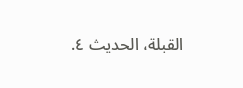القبلة، الحديث ٤.